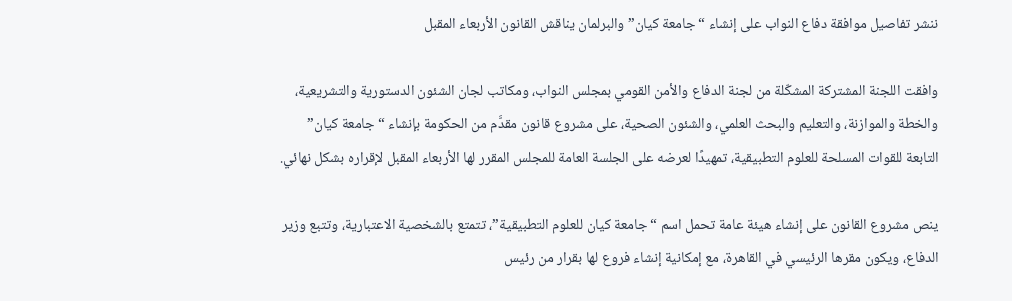ننشر تفاصيل موافقة دفاع النواب على إنشاء “جامعة كيان” والبرلمان يناقش القانون الأربعاء المقبل

وافقت اللجنة المشتركة المشكّلة من لجنة الدفاع والأمن القومي بمجلس النواب، ومكاتب لجان الشئون الدستورية والتشريعية، والخطة والموازنة، والتعليم والبحث العلمي، والشئون الصحية، على مشروع قانون مقدَّم من الحكومة بإنشاء “جامعة كيان” التابعة للقوات المسلحة للعلوم التطبيقية، تمهيدًا لعرضه على الجلسة العامة للمجلس المقرر لها الأربعاء المقبل لإقراره بشكل نهائي.

ينص مشروع القانون على إنشاء هيئة عامة تحمل اسم “جامعة كيان للعلوم التطبيقية”، تتمتع بالشخصية الاعتبارية، وتتبع وزير الدفاع، ويكون مقرها الرئيسي في القاهرة، مع إمكانية إنشاء فروع لها بقرار من رئيس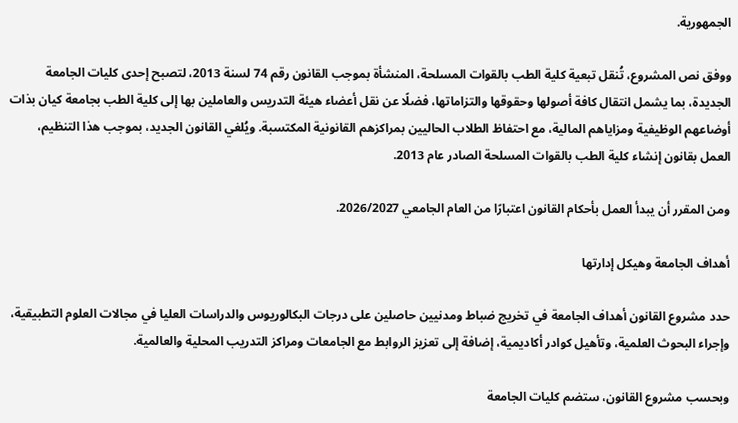الجمهورية.

ووفق نص المشروع، تُنقل تبعية كلية الطب بالقوات المسلحة، المنشأة بموجب القانون رقم 74 لسنة 2013، لتصبح إحدى كليات الجامعة الجديدة، بما يشمل انتقال كافة أصولها وحقوقها والتزاماتها، فضلًا عن نقل أعضاء هيئة التدريس والعاملين بها إلى كلية الطب بجامعة كيان بذات أوضاعهم الوظيفية ومزاياهم المالية، مع احتفاظ الطلاب الحاليين بمراكزهم القانونية المكتسبة. ويُلغي القانون الجديد، بموجب هذا التنظيم، العمل بقانون إنشاء كلية الطب بالقوات المسلحة الصادر عام 2013.

ومن المقرر أن يبدأ العمل بأحكام القانون اعتبارًا من العام الجامعي 2026/2027.

أهداف الجامعة وهيكل إدارتها

حدد مشروع القانون أهداف الجامعة في تخريج ضباط ومدنيين حاصلين على درجات البكالوريوس والدراسات العليا في مجالات العلوم التطبيقية، وإجراء البحوث العلمية، وتأهيل كوادر أكاديمية، إضافة إلى تعزيز الروابط مع الجامعات ومراكز التدريب المحلية والعالمية.

وبحسب مشروع القانون، ستضم كليات الجامعة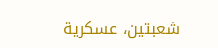شعبتين، عسكرية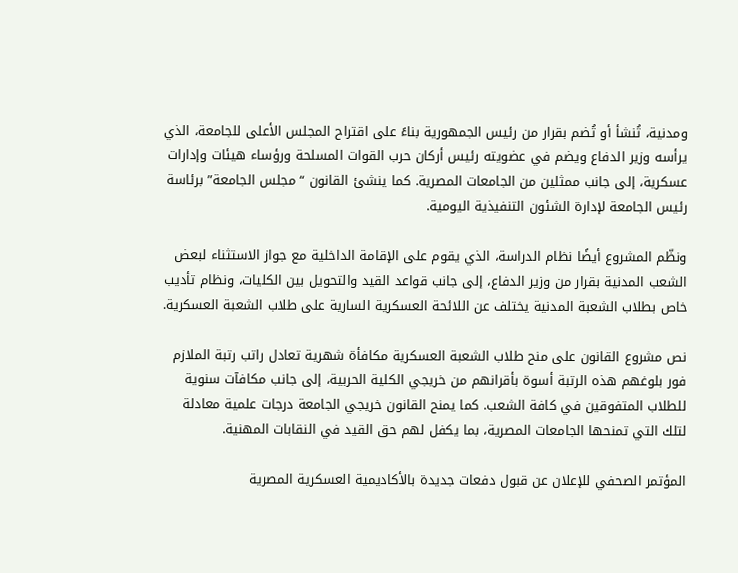ومدنية، تُنشأ أو تُضم بقرار من رئيس الجمهورية بناءً على اقتراح المجلس الأعلى للجامعة، الذي يرأسه وزير الدفاع ويضم في عضويته رئيس أركان حرب القوات المسلحة ورؤساء هيئات وإدارات عسكرية، إلى جانب ممثلين من الجامعات المصرية. كما ينشئ القانون “مجلس الجامعة” برئاسة رئيس الجامعة لإدارة الشئون التنفيذية اليومية.

ونظّم المشروع أيضًا نظام الدراسة، الذي يقوم على الإقامة الداخلية مع جواز الاستثناء لبعض الشعب المدنية بقرار من وزير الدفاع، إلى جانب قواعد القيد والتحويل بين الكليات، ونظام تأديب خاص بطلاب الشعبة المدنية يختلف عن اللائحة العسكرية السارية على طلاب الشعبة العسكرية.

نص مشروع القانون على منح طلاب الشعبة العسكرية مكافأة شهرية تعادل راتب رتبة الملازم فور بلوغهم هذه الرتبة أسوة بأقرانهم من خريجي الكلية الحربية، إلى جانب مكافآت سنوية للطلاب المتفوقين في كافة الشعب. كما يمنح القانون خريجي الجامعة درجات علمية معادلة لتلك التي تمنحها الجامعات المصرية، بما يكفل لهم حق القيد في النقابات المهنية.

المؤتمر الصحفي للإعلان عن قبول دفعات جديدة بالأكاديمية العسكرية المصرية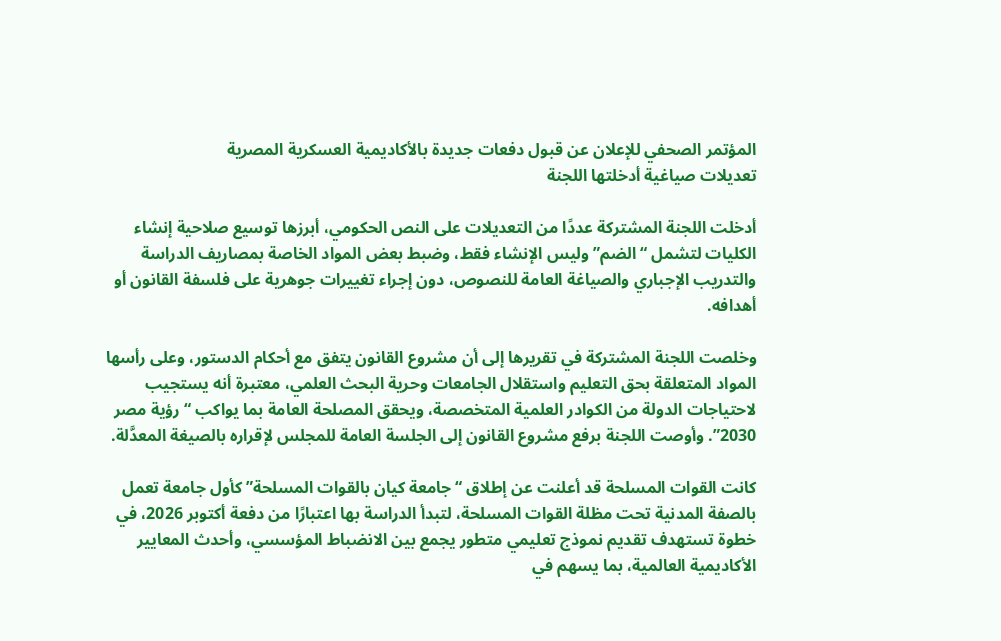المؤتمر الصحفي للإعلان عن قبول دفعات جديدة بالأكاديمية العسكرية المصرية
تعديلات صياغية أدخلتها اللجنة

أدخلت اللجنة المشتركة عددًا من التعديلات على النص الحكومي، أبرزها توسيع صلاحية إنشاء الكليات لتشمل “الضم” وليس الإنشاء فقط، وضبط بعض المواد الخاصة بمصاريف الدراسة والتدريب الإجباري والصياغة العامة للنصوص، دون إجراء تغييرات جوهرية على فلسفة القانون أو أهدافه.

وخلصت اللجنة المشتركة في تقريرها إلى أن مشروع القانون يتفق مع أحكام الدستور، وعلى رأسها المواد المتعلقة بحق التعليم واستقلال الجامعات وحرية البحث العلمي، معتبرة أنه يستجيب لاحتياجات الدولة من الكوادر العلمية المتخصصة، ويحقق المصلحة العامة بما يواكب “رؤية مصر 2030”. وأوصت اللجنة برفع مشروع القانون إلى الجلسة العامة للمجلس لإقراره بالصيغة المعدَّلة.

كانت القوات المسلحة قد أعلنت عن إطلاق “جامعة كيان بالقوات المسلحة” كأول جامعة تعمل بالصفة المدنية تحت مظلة القوات المسلحة، لتبدأ الدراسة بها اعتبارًا من دفعة أكتوبر 2026، في خطوة تستهدف تقديم نموذج تعليمي متطور يجمع بين الانضباط المؤسسي، وأحدث المعايير الأكاديمية العالمية، بما يسهم في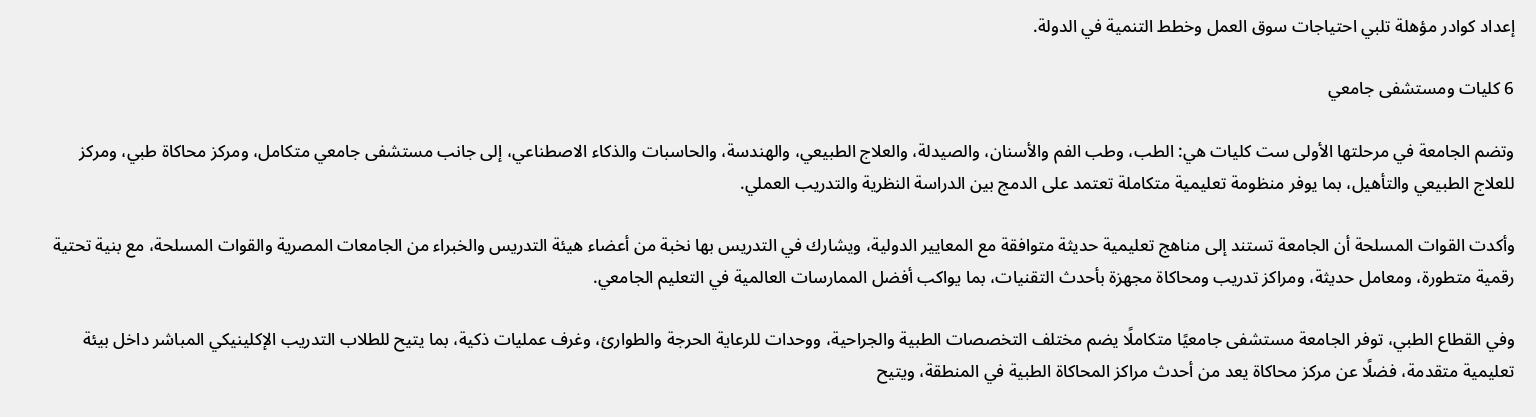إعداد كوادر مؤهلة تلبي احتياجات سوق العمل وخطط التنمية في الدولة.

6 كليات ومستشفى جامعي

وتضم الجامعة في مرحلتها الأولى ست كليات هي: الطب، وطب الفم والأسنان، والصيدلة، والعلاج الطبيعي، والهندسة، والحاسبات والذكاء الاصطناعي، إلى جانب مستشفى جامعي متكامل، ومركز محاكاة طبي، ومركز للعلاج الطبيعي والتأهيل، بما يوفر منظومة تعليمية متكاملة تعتمد على الدمج بين الدراسة النظرية والتدريب العملي.

وأكدت القوات المسلحة أن الجامعة تستند إلى مناهج تعليمية حديثة متوافقة مع المعايير الدولية، ويشارك في التدريس بها نخبة من أعضاء هيئة التدريس والخبراء من الجامعات المصرية والقوات المسلحة، مع بنية تحتية رقمية متطورة، ومعامل حديثة، ومراكز تدريب ومحاكاة مجهزة بأحدث التقنيات، بما يواكب أفضل الممارسات العالمية في التعليم الجامعي.

وفي القطاع الطبي، توفر الجامعة مستشفى جامعيًا متكاملًا يضم مختلف التخصصات الطبية والجراحية، ووحدات للرعاية الحرجة والطوارئ، وغرف عمليات ذكية، بما يتيح للطلاب التدريب الإكلينيكي المباشر داخل بيئة تعليمية متقدمة، فضلًا عن مركز محاكاة يعد من أحدث مراكز المحاكاة الطبية في المنطقة، ويتيح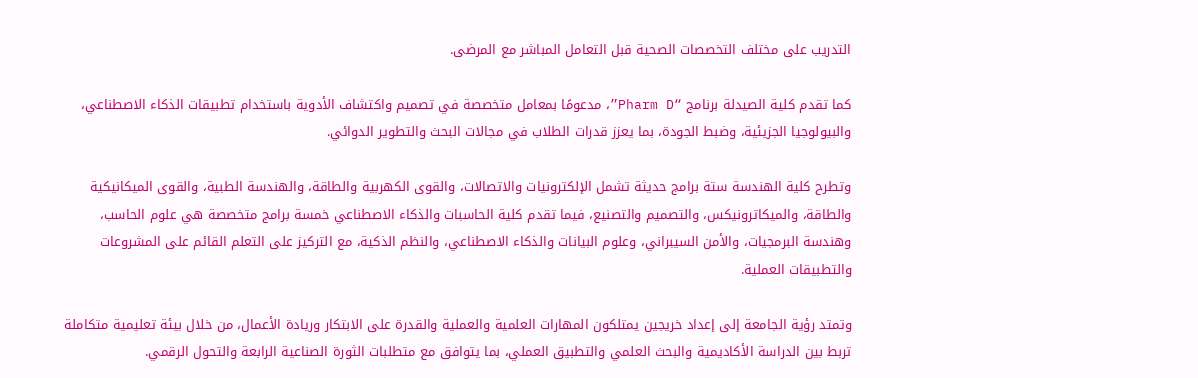التدريب على مختلف التخصصات الصحية قبل التعامل المباشر مع المرضى.

كما تقدم كلية الصيدلة برنامج “Pharm D”، مدعومًا بمعامل متخصصة في تصميم واكتشاف الأدوية باستخدام تطبيقات الذكاء الاصطناعي، والبيولوجيا الجزيئية، وضبط الجودة، بما يعزز قدرات الطلاب في مجالات البحث والتطوير الدوائي.

وتطرح كلية الهندسة ستة برامج حديثة تشمل الإلكترونيات والاتصالات، والقوى الكهربية والطاقة، والهندسة الطبية، والقوى الميكانيكية والطاقة، والميكاترونيكس، والتصميم والتصنيع، فيما تقدم كلية الحاسبات والذكاء الاصطناعي خمسة برامج متخصصة هي علوم الحاسب، وهندسة البرمجيات، والأمن السيبراني، وعلوم البيانات والذكاء الاصطناعي، والنظم الذكية، مع التركيز على التعلم القائم على المشروعات والتطبيقات العملية.

وتمتد رؤية الجامعة إلى إعداد خريجين يمتلكون المهارات العلمية والعملية والقدرة على الابتكار وريادة الأعمال، من خلال بيئة تعليمية متكاملة تربط بين الدراسة الأكاديمية والبحث العلمي والتطبيق العملي، بما يتوافق مع متطلبات الثورة الصناعية الرابعة والتحول الرقمي.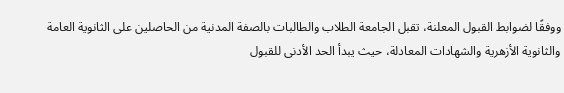ووفقًا لضوابط القبول المعلنة، تقبل الجامعة الطلاب والطالبات بالصفة المدنية من الحاصلين على الثانوية العامة والثانوية الأزهرية والشهادات المعادلة، حيث يبدأ الحد الأدنى للقبول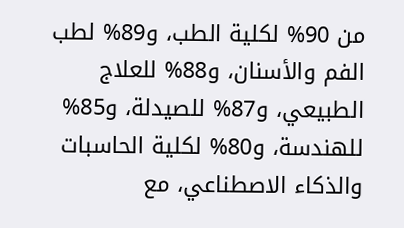من 90% لكلية الطب، و89% لطب الفم والأسنان، و88% للعلاج الطبيعي، و87% للصيدلة، و85% للهندسة، و80% لكلية الحاسبات والذكاء الاصطناعي، مع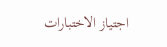اجتياز الاختبارات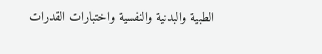الطبية والبدنية والنفسية واختبارات القدرات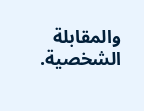والمقابلة الشخصية.